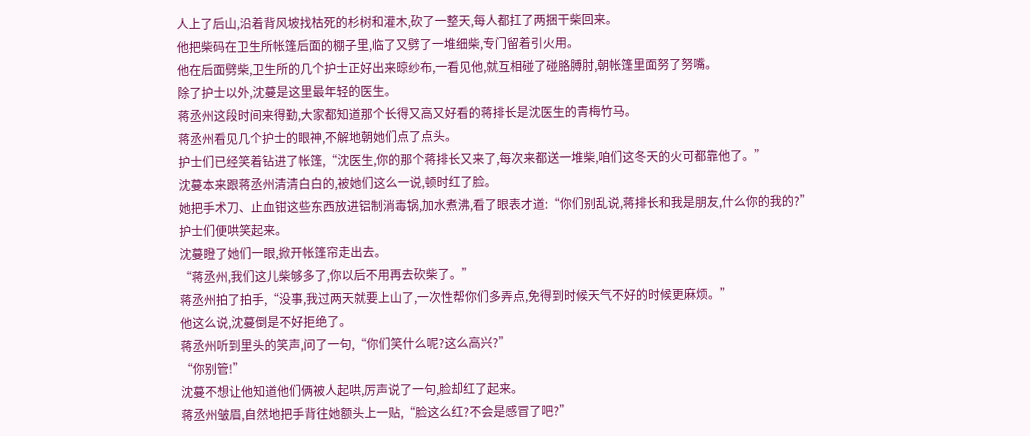人上了后山,沿着背风坡找枯死的杉树和灌木,砍了一整天,每人都扛了两捆干柴回来。
他把柴码在卫生所帐篷后面的棚子里,临了又劈了一堆细柴,专门留着引火用。
他在后面劈柴,卫生所的几个护士正好出来晾纱布,一看见他,就互相碰了碰胳膊肘,朝帐篷里面努了努嘴。
除了护士以外,沈蔓是这里最年轻的医生。
蒋丞州这段时间来得勤,大家都知道那个长得又高又好看的蒋排长是沈医生的青梅竹马。
蒋丞州看见几个护士的眼神,不解地朝她们点了点头。
护士们已经笑着钻进了帐篷,“沈医生,你的那个蒋排长又来了,每次来都送一堆柴,咱们这冬天的火可都靠他了。”
沈蔓本来跟蒋丞州清清白白的,被她们这么一说,顿时红了脸。
她把手术刀、止血钳这些东西放进铝制消毒锅,加水煮沸,看了眼表才道:“你们别乱说,蒋排长和我是朋友,什么你的我的?”
护士们便哄笑起来。
沈蔓瞪了她们一眼,掀开帐篷帘走出去。
“蒋丞州,我们这儿柴够多了,你以后不用再去砍柴了。”
蒋丞州拍了拍手,“没事,我过两天就要上山了,一次性帮你们多弄点,免得到时候天气不好的时候更麻烦。”
他这么说,沈蔓倒是不好拒绝了。
蒋丞州听到里头的笑声,问了一句,“你们笑什么呢?这么高兴?”
“你别管!”
沈蔓不想让他知道他们俩被人起哄,厉声说了一句,脸却红了起来。
蒋丞州皱眉,自然地把手背往她额头上一贴,“脸这么红?不会是感冒了吧?”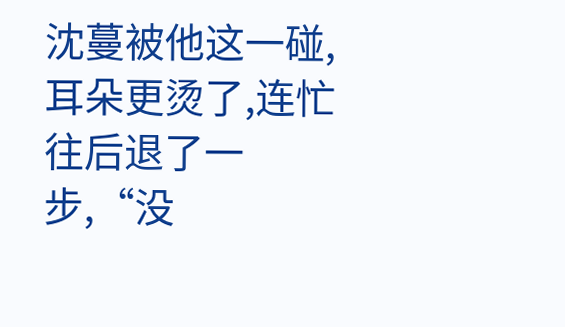沈蔓被他这一碰,耳朵更烫了,连忙往后退了一步,“没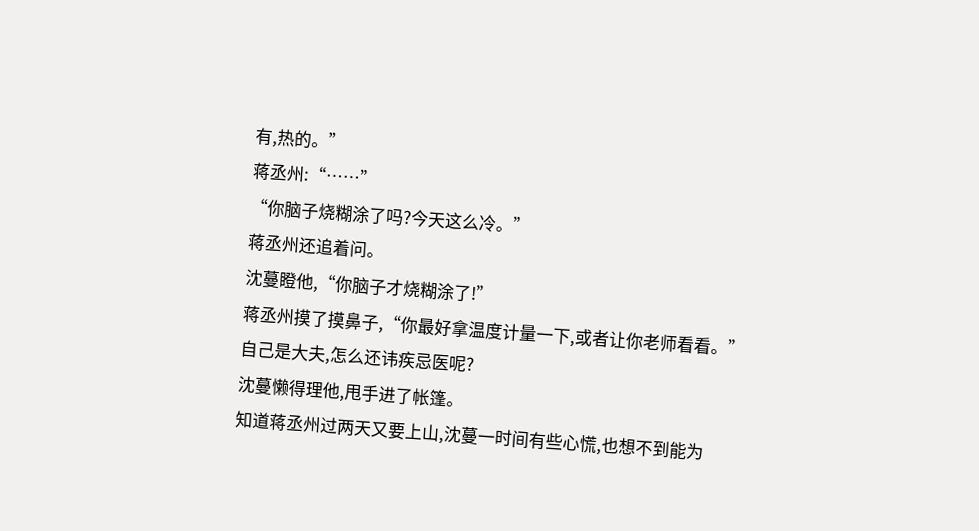有,热的。”
蒋丞州:“……”
“你脑子烧糊涂了吗?今天这么冷。”
蒋丞州还追着问。
沈蔓瞪他,“你脑子才烧糊涂了!”
蒋丞州摸了摸鼻子,“你最好拿温度计量一下,或者让你老师看看。”
自己是大夫,怎么还讳疾忌医呢?
沈蔓懒得理他,甩手进了帐篷。
知道蒋丞州过两天又要上山,沈蔓一时间有些心慌,也想不到能为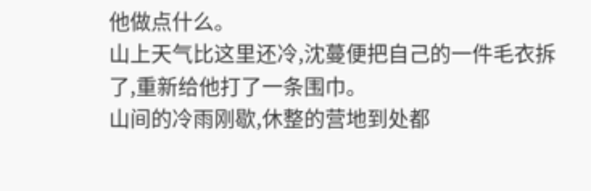他做点什么。
山上天气比这里还冷,沈蔓便把自己的一件毛衣拆了,重新给他打了一条围巾。
山间的冷雨刚歇,休整的营地到处都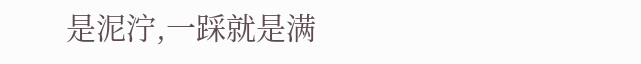是泥泞,一踩就是满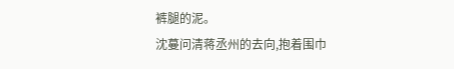裤腿的泥。
沈蔓问清蒋丞州的去向,抱着围巾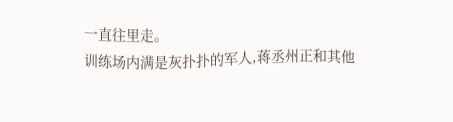一直往里走。
训练场内满是灰扑扑的军人,蒋丞州正和其他